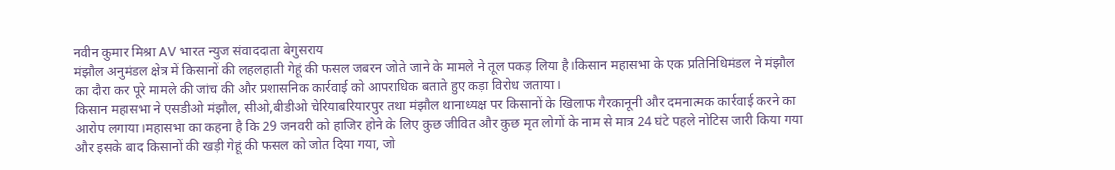नवीन कुमार मिश्रा AV भारत न्युज संवाददाता बेगुसराय
मंझौल अनुमंडल क्षेत्र में किसानों की लहलहाती गेहूं की फसल जबरन जोते जाने के मामले ने तूल पकड़ लिया है।किसान महासभा के एक प्रतिनिधिमंडल ने मंझौल का दौरा कर पूरे मामले की जांच की और प्रशासनिक कार्रवाई को आपराधिक बताते हुए कड़ा विरोध जताया।
किसान महासभा ने एसडीओ मंझौल, सीओ,बीडीओ चेरियाबरियारपुर तथा मंझौल थानाध्यक्ष पर किसानों के खिलाफ गैरकानूनी और दमनात्मक कार्रवाई करने का आरोप लगाया।महासभा का कहना है कि 29 जनवरी को हाजिर होने के लिए कुछ जीवित और कुछ मृत लोगों के नाम से मात्र 24 घंटे पहले नोटिस जारी किया गया और इसके बाद किसानों की खड़ी गेहूं की फसल को जोत दिया गया, जो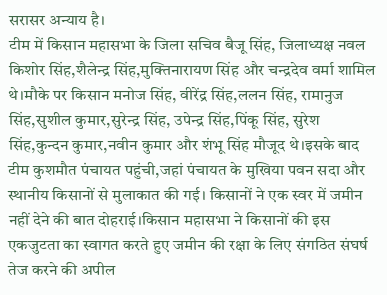सरासर अन्याय है।
टीम में किसान महासभा के जिला सचिव बैजू सिंह, जिलाध्यक्ष नवल किशोर सिंह,शैलेन्द्र सिंह,मुक्तिनारायण सिंह और चन्द्रदेव वर्मा शामिल थे।मौके पर किसान मनोज सिंह, वीरेंद्र सिंह,ललन सिंह, रामानुज सिंह,सुशील कुमार,सुरेन्द्र सिंह, उपेन्द्र सिंह,पिंकू सिंह, सुरेश सिंह,कुन्दन कुमार,नवीन कुमार और शंभू सिंह मौजूद थे।इसके बाद टीम कुशमौत पंचायत पहुंची,जहां पंचायत के मुखिया पवन सदा और स्थानीय किसानों से मुलाकात की गई। किसानों ने एक स्वर में जमीन नहीं देने की बात दोहराई।किसान महासभा ने किसानों की इस एकजुटता का स्वागत करते हुए जमीन की रक्षा के लिए संगठित संघर्ष तेज करने की अपील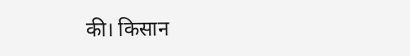की। किसान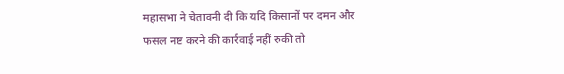महासभा ने चेतावनी दी कि यदि किसानों पर दमन और फसल नष्ट करने की कार्रवाई नहीं रुकी तो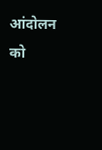आंदोलन को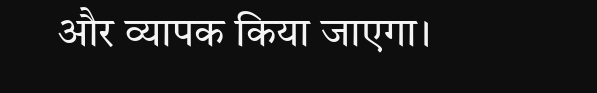और व्यापक किया जाएगा।